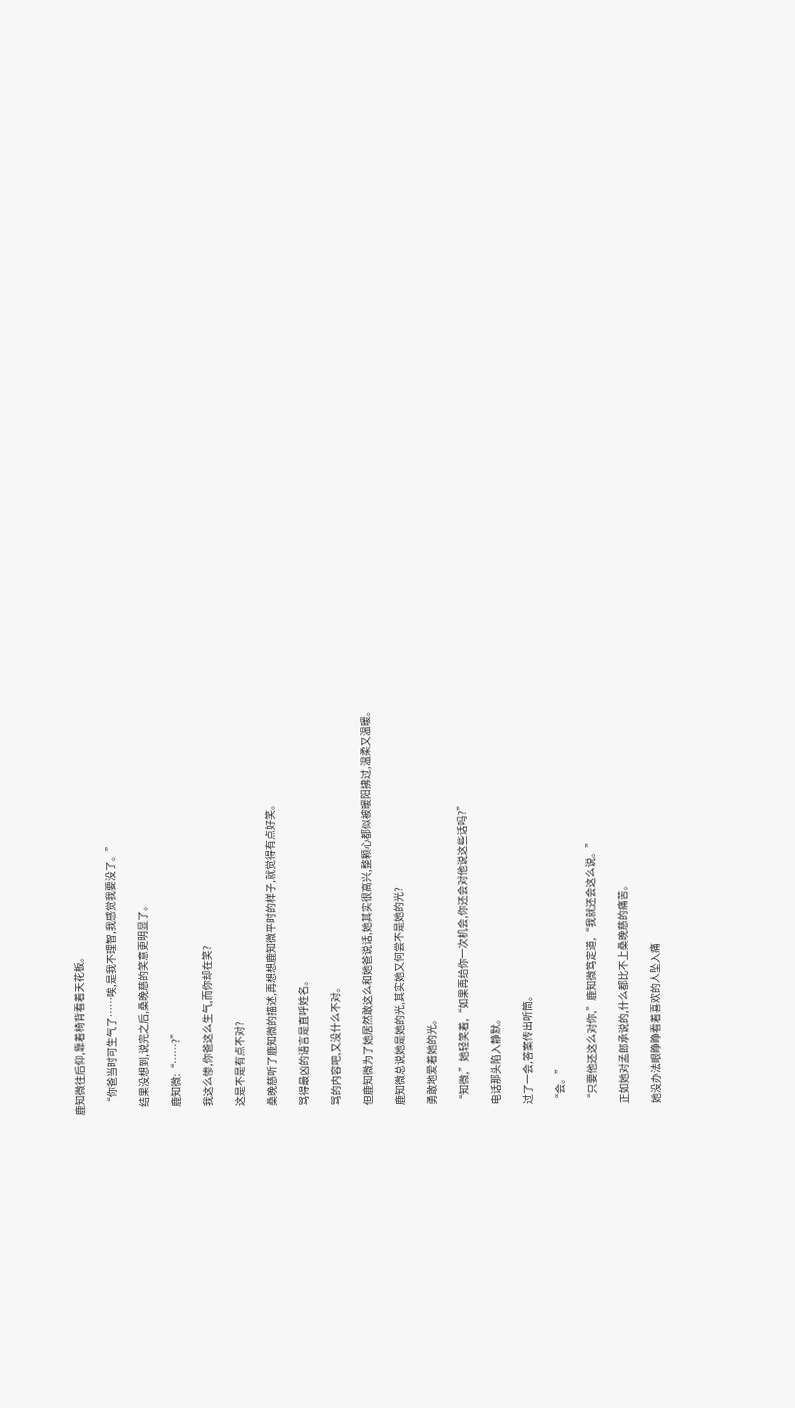鹿知微往后仰,靠着椅背看着天花板。

    “你爸当时可生气了……唉,是我不理智,我感觉我要没了。”

    结果没想到,说完之后,桑晚慈的笑意更明显了。

    鹿知微:“……?”

    我这么惨,你爸这么生气,而你却在笑?

    这是不是有点不对?

    桑晚慈听了鹿知微的描述,再想想鹿知微平时的样子,就觉得有点好笑。

    骂得最凶的语言是直呼姓名。

    骂的内容吧,又没什么不对。

    但鹿知微为了她居然敢这么和她爸说话,她其实很高兴,整颗心都似被暖阳拂过,温柔又温暖。

    鹿知微总说她是她的光,其实她又何尝不是她的光?

    勇敢地爱着她的光。

    “知微,”她轻笑着,“如果再给你一次机会,你还会对他说这些话吗?”

    电话那头陷入静默。

    过了一会,答案传出听筒。

    “会。”

    “只要他还这么对你,”鹿知微笃定道,“我就还会这么说。”

    正如她对孟郎承说的,什么都比不上桑晚慈的痛苦。

    她没办法眼睁睁看着喜欢的人坠入痛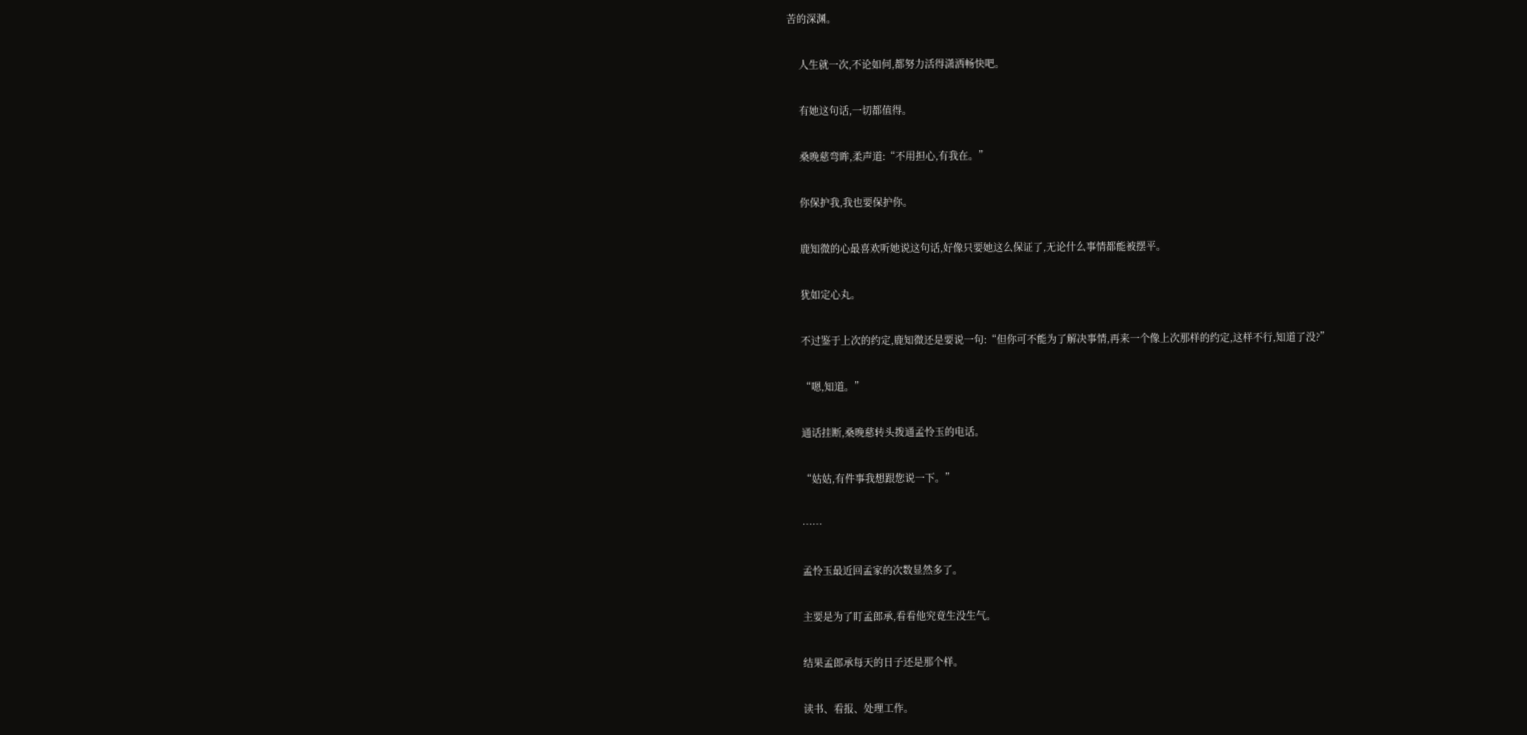苦的深渊。

    人生就一次,不论如何,都努力活得潇洒畅快吧。

    有她这句话,一切都值得。

    桑晚慈弯眸,柔声道:“不用担心,有我在。”

    你保护我,我也要保护你。

    鹿知微的心最喜欢听她说这句话,好像只要她这么保证了,无论什么事情都能被摆平。

    犹如定心丸。

    不过鉴于上次的约定,鹿知微还是要说一句:“但你可不能为了解决事情,再来一个像上次那样的约定,这样不行,知道了没?”

    “嗯,知道。”

    通话挂断,桑晚慈转头拨通孟怜玉的电话。

    “姑姑,有件事我想跟您说一下。”

    ……

    孟怜玉最近回孟家的次数显然多了。

    主要是为了盯孟郎承,看看他究竟生没生气。

    结果孟郎承每天的日子还是那个样。

    读书、看报、处理工作。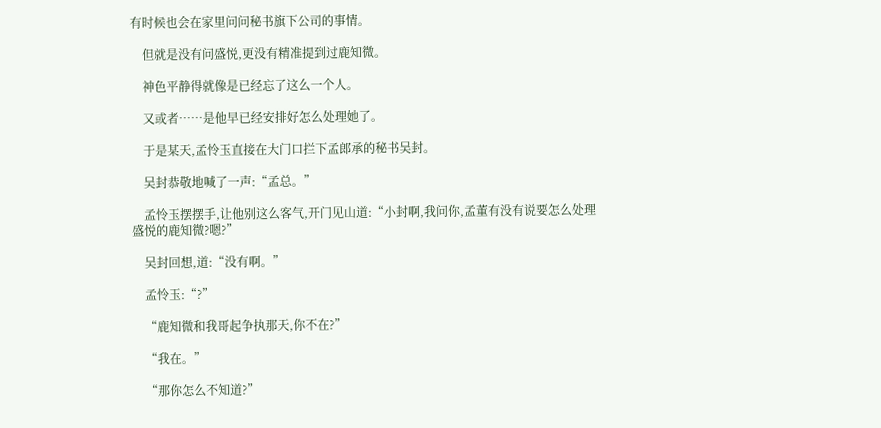有时候也会在家里问问秘书旗下公司的事情。

    但就是没有问盛悦,更没有精准提到过鹿知微。

    神色平静得就像是已经忘了这么一个人。

    又或者……是他早已经安排好怎么处理她了。

    于是某天,孟怜玉直接在大门口拦下孟郎承的秘书吴封。

    吴封恭敬地喊了一声:“孟总。”

    孟怜玉摆摆手,让他别这么客气,开门见山道:“小封啊,我问你,孟董有没有说要怎么处理盛悦的鹿知微?嗯?”

    吴封回想,道:“没有啊。”

    孟怜玉:“?”

    “鹿知微和我哥起争执那天,你不在?”

    “我在。”

    “那你怎么不知道?”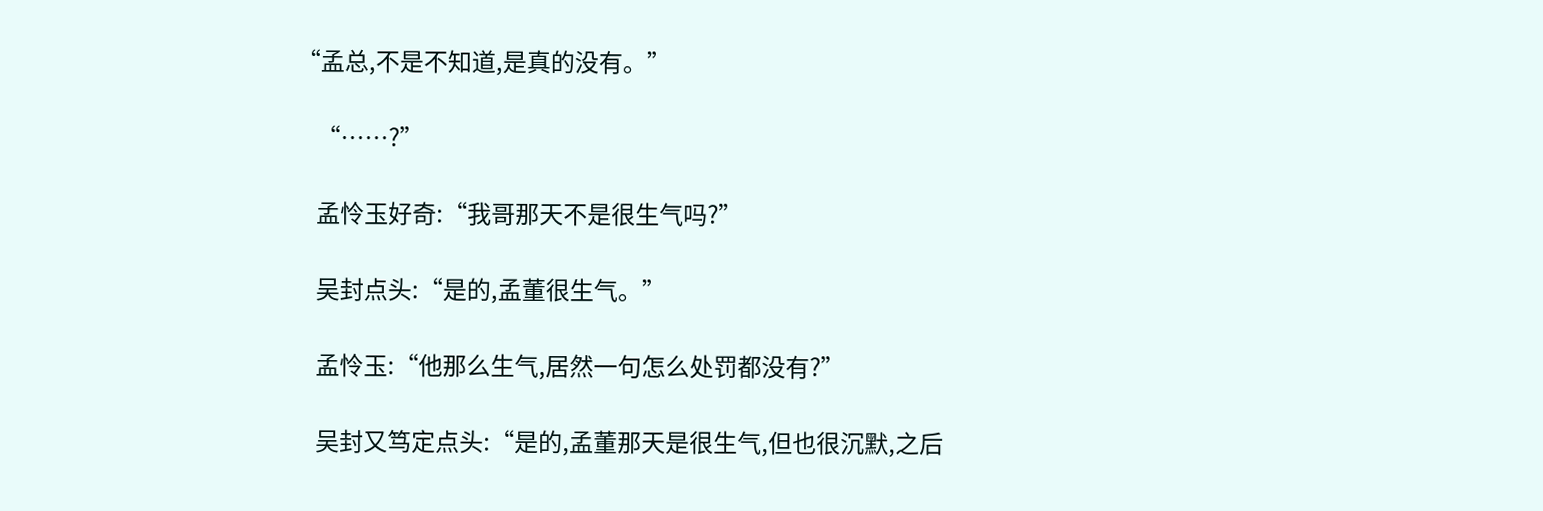“孟总,不是不知道,是真的没有。”

    “……?”

    孟怜玉好奇:“我哥那天不是很生气吗?”

    吴封点头:“是的,孟董很生气。”

    孟怜玉:“他那么生气,居然一句怎么处罚都没有?”

    吴封又笃定点头:“是的,孟董那天是很生气,但也很沉默,之后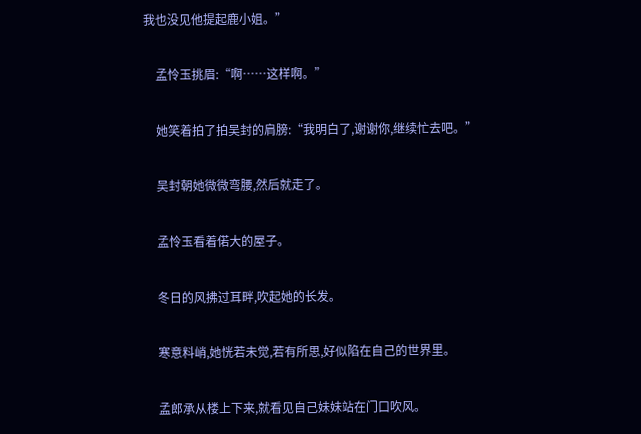我也没见他提起鹿小姐。”

    孟怜玉挑眉:“啊……这样啊。”

    她笑着拍了拍吴封的肩膀:“我明白了,谢谢你,继续忙去吧。”

    吴封朝她微微弯腰,然后就走了。

    孟怜玉看着偌大的屋子。

    冬日的风拂过耳畔,吹起她的长发。

    寒意料峭,她恍若未觉,若有所思,好似陷在自己的世界里。

    孟郎承从楼上下来,就看见自己妹妹站在门口吹风。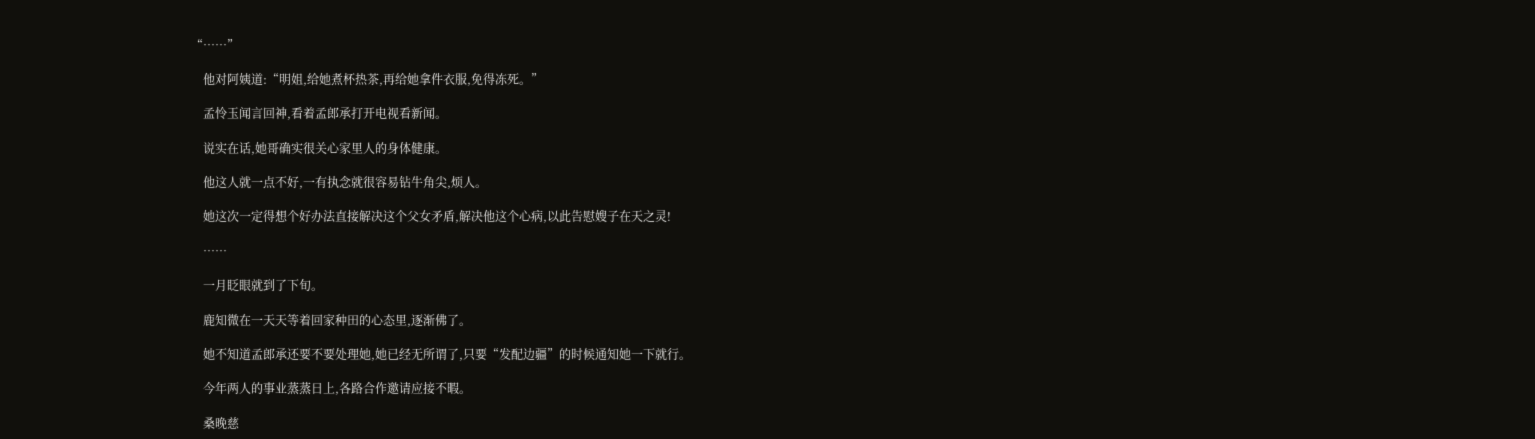“……”

    他对阿姨道:“明姐,给她煮杯热茶,再给她拿件衣服,免得冻死。”

    孟怜玉闻言回神,看着孟郎承打开电视看新闻。

    说实在话,她哥确实很关心家里人的身体健康。

    他这人就一点不好,一有执念就很容易钻牛角尖,烦人。

    她这次一定得想个好办法直接解决这个父女矛盾,解决他这个心病,以此告慰嫂子在天之灵!

    ……

    一月眨眼就到了下旬。

    鹿知微在一天天等着回家种田的心态里,逐渐佛了。

    她不知道孟郎承还要不要处理她,她已经无所谓了,只要“发配边疆”的时候通知她一下就行。

    今年两人的事业蒸蒸日上,各路合作邀请应接不暇。

    桑晚慈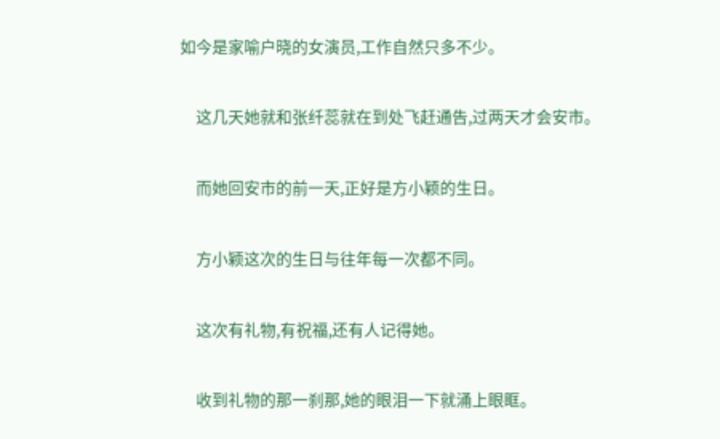如今是家喻户晓的女演员,工作自然只多不少。

    这几天她就和张纤蕊就在到处飞赶通告,过两天才会安市。

    而她回安市的前一天,正好是方小颖的生日。

    方小颖这次的生日与往年每一次都不同。

    这次有礼物,有祝福,还有人记得她。

    收到礼物的那一刹那,她的眼泪一下就涌上眼眶。